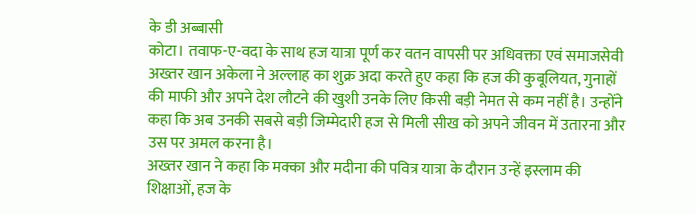के डी अब्बासी
कोटा। तवाफ-ए-वदा के साथ हज यात्रा पूर्ण कर वतन वापसी पर अधिवक्ता एवं समाजसेवी अख्तर खान अकेला ने अल्लाह का शुक्र अदा करते हुए कहा कि हज की कुबूलियत, गुनाहों की माफी और अपने देश लौटने की खुशी उनके लिए किसी बड़ी नेमत से कम नहीं है। उन्होंने कहा कि अब उनकी सबसे बड़ी जिम्मेदारी हज से मिली सीख को अपने जीवन में उतारना और उस पर अमल करना है।
अख्तर खान ने कहा कि मक्का और मदीना की पवित्र यात्रा के दौरान उन्हें इस्लाम की शिक्षाओं, हज के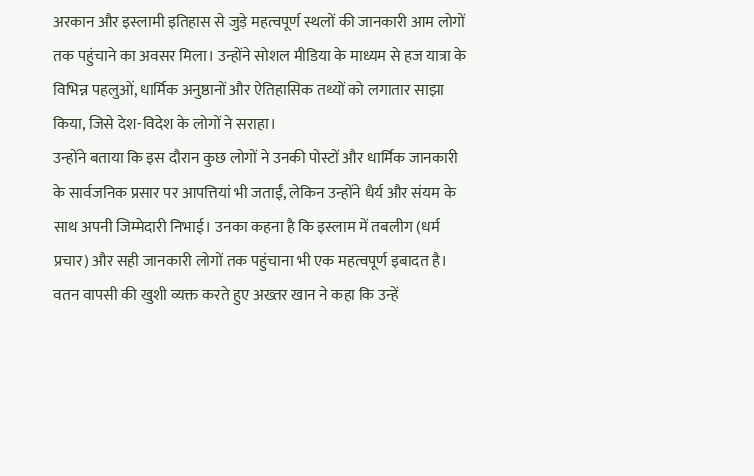अरकान और इस्लामी इतिहास से जुड़े महत्वपूर्ण स्थलों की जानकारी आम लोगों तक पहुंचाने का अवसर मिला। उन्होंने सोशल मीडिया के माध्यम से हज यात्रा के विभिन्न पहलुओं, धार्मिक अनुष्ठानों और ऐतिहासिक तथ्यों को लगातार साझा किया, जिसे देश-विदेश के लोगों ने सराहा।
उन्होंने बताया कि इस दौरान कुछ लोगों ने उनकी पोस्टों और धार्मिक जानकारी के सार्वजनिक प्रसार पर आपत्तियां भी जताईं, लेकिन उन्होंने धैर्य और संयम के साथ अपनी जिम्मेदारी निभाई। उनका कहना है कि इस्लाम में तबलीग (धर्म प्रचार) और सही जानकारी लोगों तक पहुंचाना भी एक महत्वपूर्ण इबादत है।
वतन वापसी की खुशी व्यक्त करते हुए अख्तर खान ने कहा कि उन्हें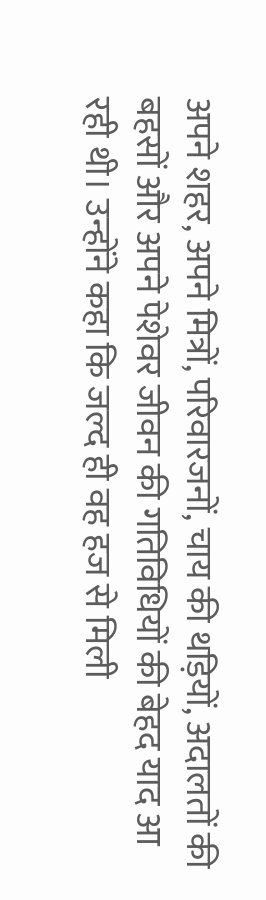अपने शहर, अपने मित्रों, परिवारजनों, चाय की थड़ियों, अदालतों की बहसों और अपने पेशेवर जीवन की गतिविधियों की बेहद याद आ रही थी। उन्होंने कहा कि जल्द ही वह हज से मिली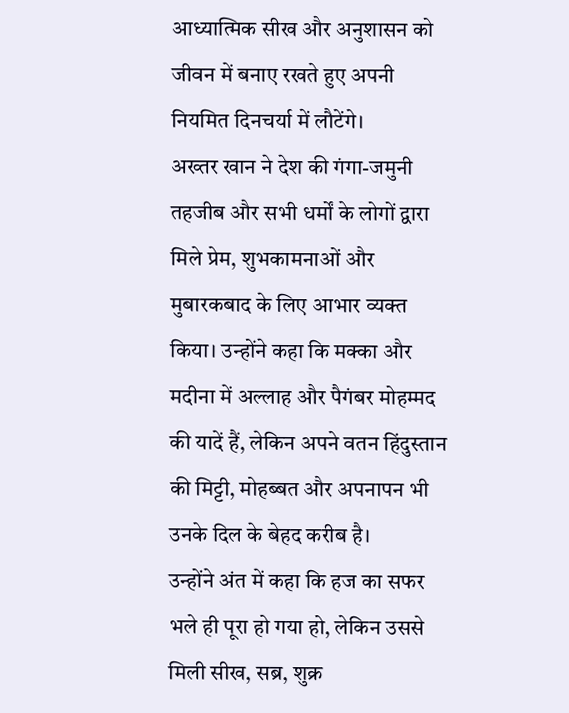आध्यात्मिक सीख और अनुशासन को जीवन में बनाए रखते हुए अपनी नियमित दिनचर्या में लौटेंगे।
अख्तर खान ने देश की गंगा-जमुनी तहजीब और सभी धर्मों के लोगों द्वारा मिले प्रेम, शुभकामनाओं और मुबारकबाद के लिए आभार व्यक्त किया। उन्होंने कहा कि मक्का और मदीना में अल्लाह और पैगंबर मोहम्मद की यादें हैं, लेकिन अपने वतन हिंदुस्तान की मिट्टी, मोहब्बत और अपनापन भी उनके दिल के बेहद करीब है।
उन्होंने अंत में कहा कि हज का सफर भले ही पूरा हो गया हो, लेकिन उससे मिली सीख, सब्र, शुक्र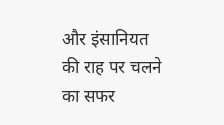और इंसानियत की राह पर चलने का सफर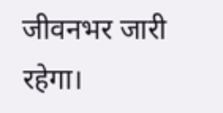जीवनभर जारी रहेगा।